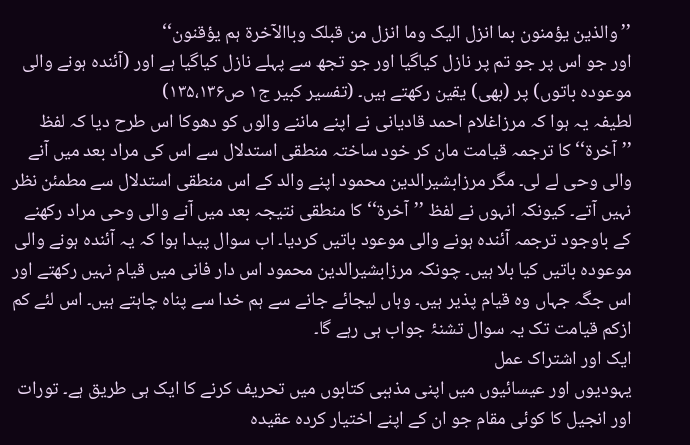’’والذین یؤمنون بما انزل الیک وما انزل من قبلک وباالآخرۃ ہم یؤقنون‘‘
اور جو اس پر جو تم پر نازل کیاگیا اور جو تجھ سے پہلے نازل کیاگیا ہے اور (آئندہ ہونے والی موعودہ باتوں) پر (بھی) یقین رکھتے ہیں۔ (تفسیر کبیر ج۱ ص۱۳۵،۱۳۶)
لطیفہ یہ ہوا کہ مرزاغلام احمد قادیانی نے اپنے ماننے والوں کو دھوکا اس طرح دیا کہ لفظ ’’آخرۃ‘‘ کا ترجمہ قیامت مان کر خود ساختہ منطقی استدلال سے اس کی مراد بعد میں آنے والی وحی لے لی۔ مگر مرزابشیرالدین محمود اپنے والد کے اس منطقی استدلال سے مطمئن نظر نہیں آتے۔ کیونکہ انہوں نے لفظ ’’آخرۃ‘‘ کا منطقی نتیجہ بعد میں آنے والی وحی مراد رکھنے کے باوجود ترجمہ آئندہ ہونے والی موعود باتیں کردیا۔ اب سوال پیدا ہوا کہ یہ آئندہ ہونے والی موعودہ باتیں کیا بلا ہیں۔ چونکہ مرزابشیرالدین محمود اس دار فانی میں قیام نہیں رکھتے اور اس جگہ جہاں وہ قیام پذیر ہیں۔ وہاں لیجائے جانے سے ہم خدا سے پناہ چاہتے ہیں۔ اس لئے کم ازکم قیامت تک یہ سوال تشنۂ جواب ہی رہے گا۔
ایک اور اشتراک عمل
یہودیوں اور عیسائیوں میں اپنی مذہبی کتابوں میں تحریف کرنے کا ایک ہی طریق ہے۔ تورات اور انجیل کا کوئی مقام جو ان کے اپنے اختیار کردہ عقیدہ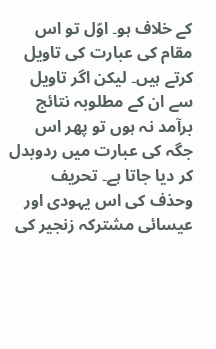کے خلاف ہو۔ اوّل تو اس مقام کی عبارت کی تاویل کرتے ہیں۔ لیکن اگر تاویل سے ان کے مطلوبہ نتائج برآمد نہ ہوں تو پھر اس جگہ کی عبارت میں ردوبدل کر دیا جاتا ہے۔ تحریف وحذف کی اس یہودی اور عیسائی مشترکہ زنجیر کی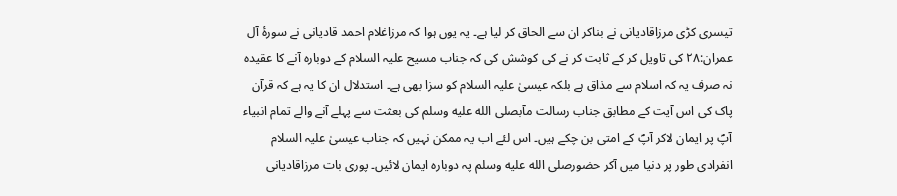تیسری کڑی مرزاقادیانی نے بناکر ان سے الحاق کر لیا ہے۔ یہ یوں ہوا کہ مرزاغلام احمد قادیانی نے سورۂ آل عمران:۲۸ کی تاویل کر کے ثابت کر نے کی کوشش کی کہ جناب مسیح علیہ السلام کے دوبارہ آنے کا عقیدہ نہ صرف یہ کہ اسلام سے مذاق ہے بلکہ عیسیٰ علیہ السلام کو سزا بھی ہے۔ استدلال ان کا یہ ہے کہ قرآن پاک کی اس آیت کے مطابق جناب رسالت مآبصلى الله عليه وسلم کی بعثت سے پہلے آنے والے تمام انبیاء آپؐ پر ایمان لاکر آپؐ کے امتی بن چکے ہیں۔ اس لئے اب یہ ممکن نہیں کہ جناب عیسیٰ علیہ السلام انفرادی طور پر دنیا میں آکر حضورصلى الله عليه وسلم پہ دوبارہ ایمان لائیں۔ پوری بات مرزاقادیانی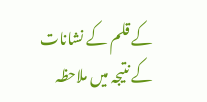کے قلم کے نشانات کے نتیجہ میں ملاحظہ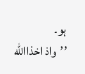ہو۔
’’واذ اخذاالله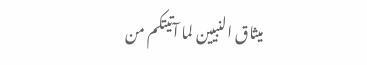میثاق النبیین لما آتیتکم من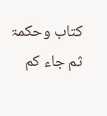کتاب وحکمۃ ثم جاء کم